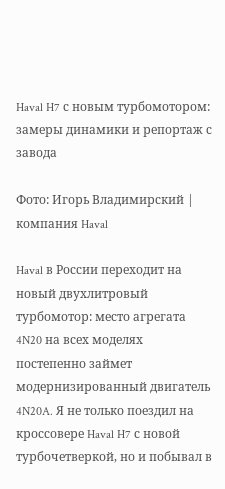Haval H7 с новым турбомотором: замеры динамики и репортаж с завода

Фото: Игорь Владимирский | компания Haval

Haval в России переходит на новый двухлитровый турбомотор: место агрегата 4N20 на всех моделях постепенно займет модернизированный двигатель 4N20A. Я не только поездил на кроссовере Haval H7 с новой турбочетверкой, но и побывал в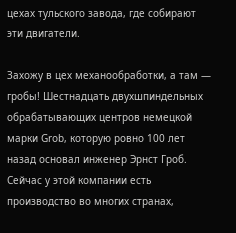цехах тульского завода, где собирают эти двигатели.

Захожу в цех механообработки, а там — гробы! Шестнадцать двухшпиндельных обрабатывающих центров немецкой марки Grob, которую ровно 100 лет назад основал инженер Эрнст Гроб. Сейчас у этой компании есть производство во многих странах,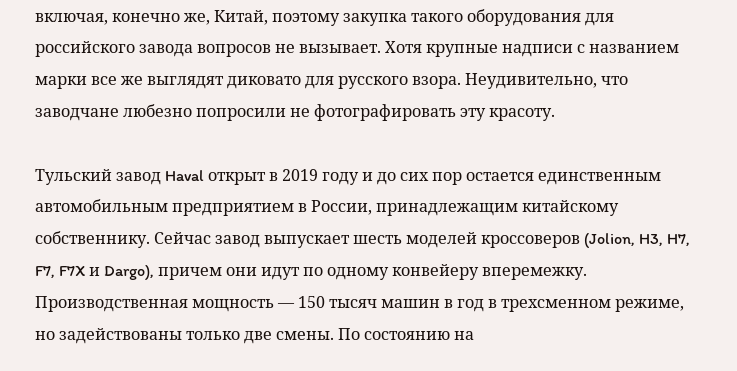включая, конечно же, Китай, поэтому закупка такого оборудования для российского завода вопросов не вызывает. Хотя крупные надписи с названием марки все же выглядят диковато для русского взора. Неудивительно, что заводчане любезно попросили не фотографировать эту красоту.

Тульский завод Haval открыт в 2019 году и до сих пор остается единственным автомобильным предприятием в России, принадлежащим китайскому собственнику. Сейчас завод выпускает шесть моделей кроссоверов (Jolion, H3, H7, F7, F7X и Dargo), причем они идут по одному конвейеру вперемежку. Производственная мощность — 150 тысяч машин в год в трехсменном режиме, но задействованы только две смены. По состоянию на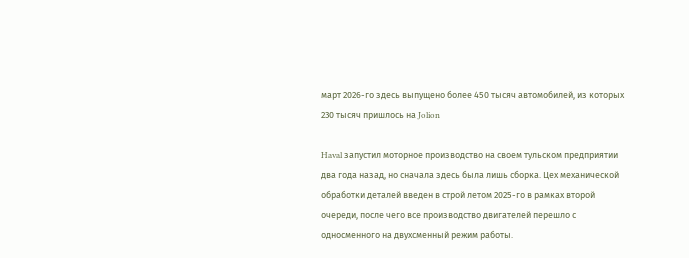март 2026-го здесь выпущено более 450 тысяч автомобилей, из которых 230 тысяч пришлось на Jolion

Haval запустил моторное производство на своем тульском предприятии два года назад, но сначала здесь была лишь сборка. Цех механической обработки деталей введен в строй летом 2025-го в рамках второй очереди, после чего все производство двигателей перешло с односменного на двухсменный режим работы.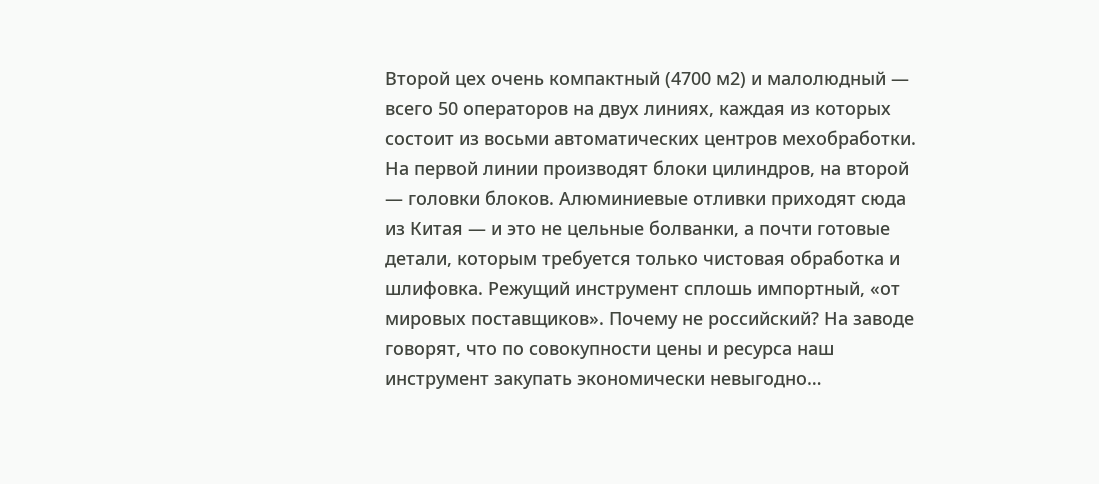Второй цех очень компактный (4700 м2) и малолюдный — всего 50 операторов на двух линиях, каждая из которых состоит из восьми автоматических центров мехобработки. На первой линии производят блоки цилиндров, на второй — головки блоков. Алюминиевые отливки приходят сюда из Китая — и это не цельные болванки, а почти готовые детали, которым требуется только чистовая обработка и шлифовка. Режущий инструмент сплошь импортный, «от мировых поставщиков». Почему не российский? На заводе говорят, что по совокупности цены и ресурса наш инструмент закупать экономически невыгодно…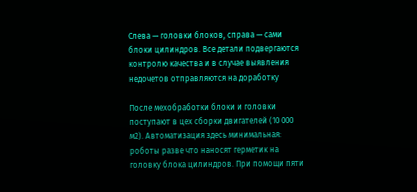Слева — головки блоков, справа — сами блоки цилиндров. Все детали подвергаются контролю качества и в случае выявления недочетов отправляются на доработку

После мехобработки блоки и головки поступают в цех сборки двигателей (10 000 м2). Автоматизация здесь минимальная: роботы разве что наносят герметик на головку блока цилиндров. При помощи пяти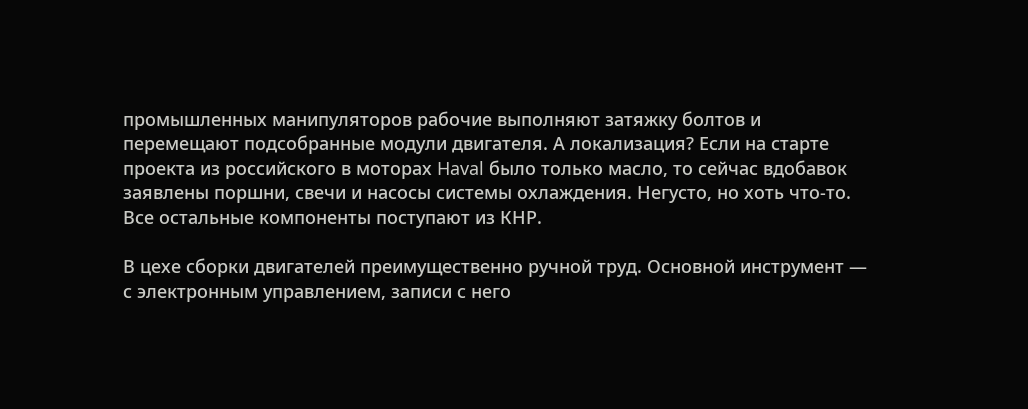промышленных манипуляторов рабочие выполняют затяжку болтов и перемещают подсобранные модули двигателя. А локализация? Если на старте проекта из российского в моторах Haval было только масло, то сейчас вдобавок заявлены поршни, свечи и насосы системы охлаждения. Негусто, но хоть что-то. Все остальные компоненты поступают из КНР.

В цехе сборки двигателей преимущественно ручной труд. Основной инструмент — с электронным управлением, записи с него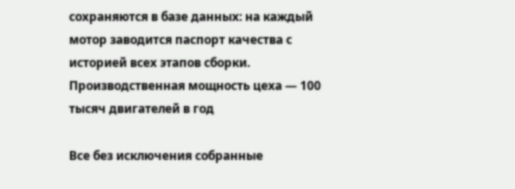сохраняются в базе данных: на каждый мотор заводится паспорт качества с историей всех этапов сборки. Производственная мощность цеха — 100 тысяч двигателей в год

Все без исключения собранные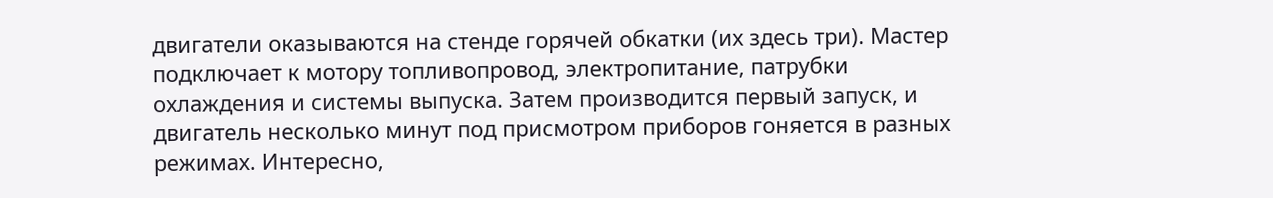двигатели оказываются на стенде горячей обкатки (их здесь три). Мастер подключает к мотору топливопровод, электропитание, патрубки охлаждения и системы выпуска. Затем производится первый запуск, и двигатель несколько минут под присмотром приборов гоняется в разных режимах. Интересно,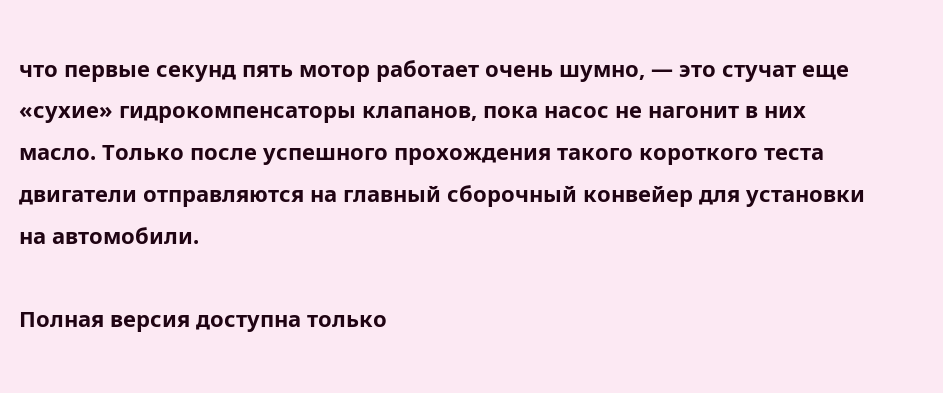что первые секунд пять мотор работает очень шумно, — это стучат еще «сухие» гидрокомпенсаторы клапанов, пока насос не нагонит в них масло. Только после успешного прохождения такого короткого теста двигатели отправляются на главный сборочный конвейер для установки на автомобили.

Полная версия доступна только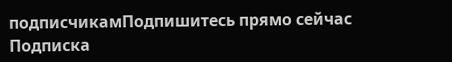подписчикамПодпишитесь прямо сейчас
Подписка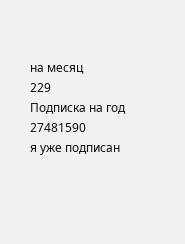на месяц
229
Подписка на год
27481590
я уже подписан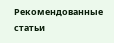Рекомендованные статьи